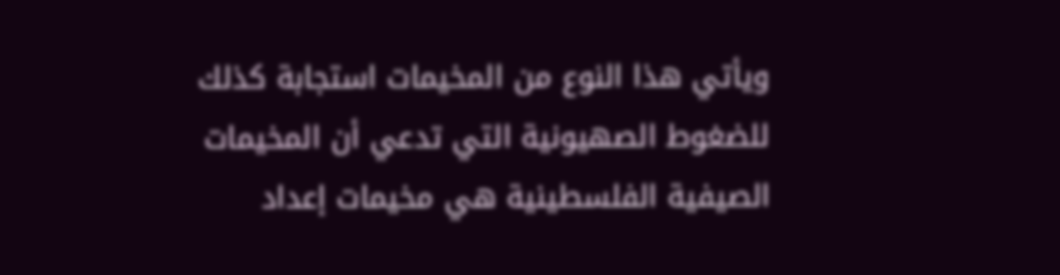ويأتي هذا النوع من المخيمات استجابة كذلك للضغوط الصهيونية التي تدعي أن المخيمات الصيفية الفلسطينية هي مخيمات إعداد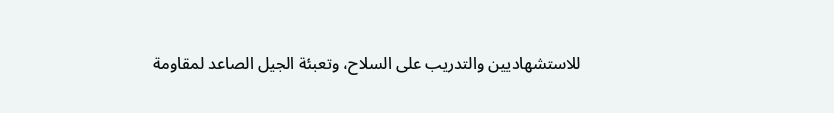للاستشهاديين والتدريب على السلاح، وتعبئة الجيل الصاعد لمقاومة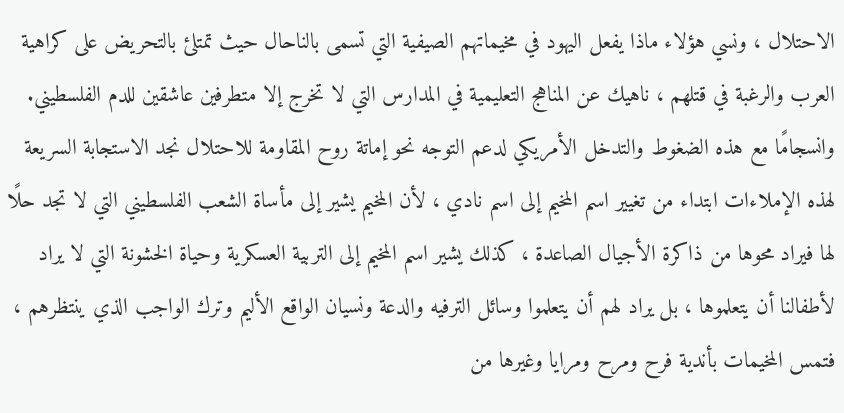الاحتلال ، ونسي هؤلاء ماذا يفعل اليهود في مخيماتهم الصيفية التي تسمى بالناحال حيث تمتلئ بالتحريض على كراهية العرب والرغبة في قتلهم ، ناهيك عن المناهج التعليمية في المدارس التي لا تخرج إلا متطرفين عاشقين للدم الفلسطيني.
وانسجامًا مع هذه الضغوط والتدخل الأمريكي لدعم التوجه نحو إماتة روح المقاومة للاحتلال نجد الاستجابة السريعة لهذه الإملاءات ابتداء من تغيير اسم المخيم إلى اسم نادي ، لأن المخيم يشير إلى مأساة الشعب الفلسطيني التي لا تجد حلًا لها فيراد محوها من ذاكرة الأجيال الصاعدة ، كذلك يشير اسم المخيم إلى التربية العسكرية وحياة الخشونة التي لا يراد لأطفالنا أن يتعلموها ، بل يراد لهم أن يتعلموا وسائل الترفيه والدعة ونسيان الواقع الأليم وترك الواجب الذي ينتظرهم ، فتمس المخيمات بأندية فرح ومرح ومرايا وغيرها من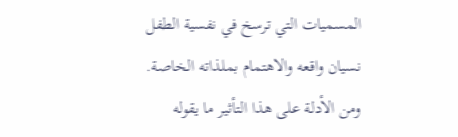المسميات التي ترسخ في نفسية الطفل نسيان واقعه والاهتمام بملذاته الخاصة.
ومن الأدلة على هذا التأثير ما يقوله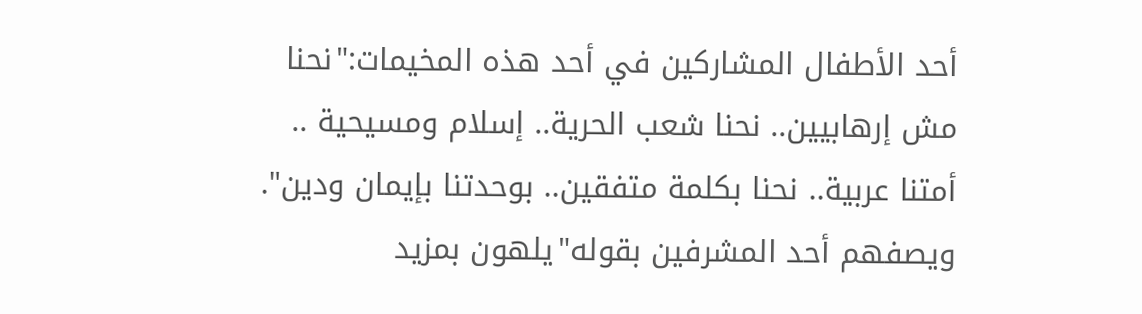أحد الأطفال المشاركين في أحد هذه المخيمات:"نحنا مش إرهابيين.. نحنا شعب الحرية.. إسلام ومسيحية .. أمتنا عربية.. نحنا بكلمة متفقين.. بوحدتنا بإيمان ودين".
ويصفهم أحد المشرفين بقوله"يلهون بمزيد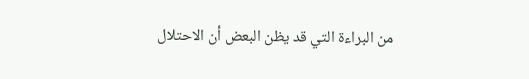من البراءة التي قد يظن البعض أن الاحتلال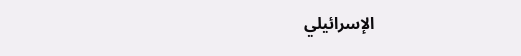الإسرائيلي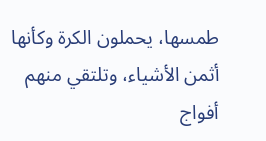طمسها، يحملون الكرة وكأنها أثمن الأشياء، وتلتقي منهم أفواج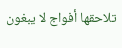تلاحقها أفواج لا يبغون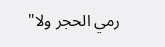رمي الحجر ولا"